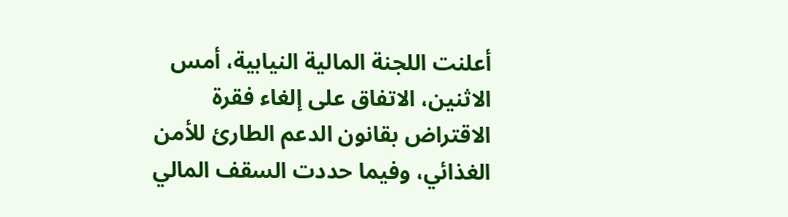أعلنت اللجنة المالية النيابية، أمس الاثنين، الاتفاق على إلغاء فقرة الاقتراض بقانون الدعم الطارئ للأمن الغذائي، وفيما حددت السقف المالي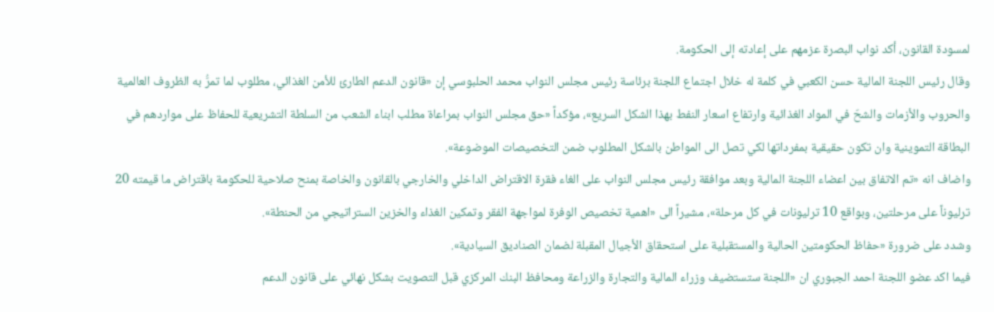لمسودة القانون، أكد نواب البصرة عزمهم على إعادته إلى الحكومة.
وقال رئيس اللجنة المالية حسن الكعبي في كلمة له خلال اجتماع اللجنة برئاسة رئيس مجلس النواب محمد الحلبوسي إن «قانون الدعم الطارئ للأمن الغذائي، مطلوب لما تمرُّ به الظروف العالمية والحروب والأزمات والشحّ في المواد الغذائية وارتفاع اسعار النفط بهذا الشكل السريع»، مؤكداً «حق مجلس النواب بمراعاة مطلب ابناء الشعب من السلطة التشريعية للحفاظ على مواردهم في البطاقة التموينية وان تكون حقيقية بمفرداتها لكي تصل الى المواطن بالشكل المطلوب ضمن التخصيصات الموضوعة».
واضاف انه «تم الاتفاق بين اعضاء اللجنة المالية وبعد موافقة رئيس مجلس النواب على الغاء فقرة الاقتراض الداخلي والخارجي بالقانون والخاصة بمنح صلاحية للحكومة باقتراض ما قيمته 20 ترليوناً على مرحلتين، وبواقع 10 ترليونات في كل مرحلة»، مشيراً الى «اهمية تخصيص الوفرة لمواجهة الفقر وتمكين الغذاء والخزين الستراتيجي من الحنطة».
وشدد على ضرورة «حفاظ الحكومتين الحالية والمستقبلية على استحقاق الأجيال المقبلة لضمان الصناديق السيادية».
فيما اكد عضو اللجنة احمد الجبوري ان «اللجنة ستستضيف وزراء المالية والتجارة والزراعة ومحافظ البنك المركزي قبل التصويت بشكل نهائي على قانون الدعم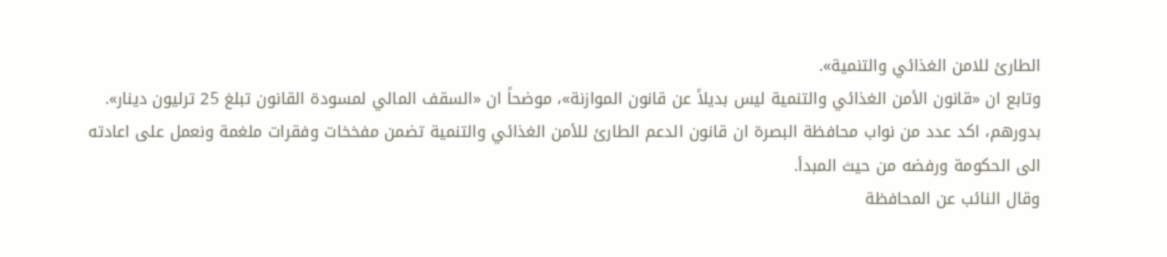الطارئ للامن الغذائي والتنمية».
وتابع ان «قانون الأمن الغذائي والتنمية ليس بديلاً عن قانون الموازنة»، موضحاً ان «السقف المالي لمسودة القانون تبلغ 25 ترليون دينار».
بدورهم، اكد عدد من نواب محافظة البصرة ان قانون الدعم الطارئ للأمن الغذائي والتنمية تضمن مفخخات وفقرات ملغمة ونعمل على اعادته الى الحكومة ورفضه من حيث المبدأ.
وقال النائب عن المحافظة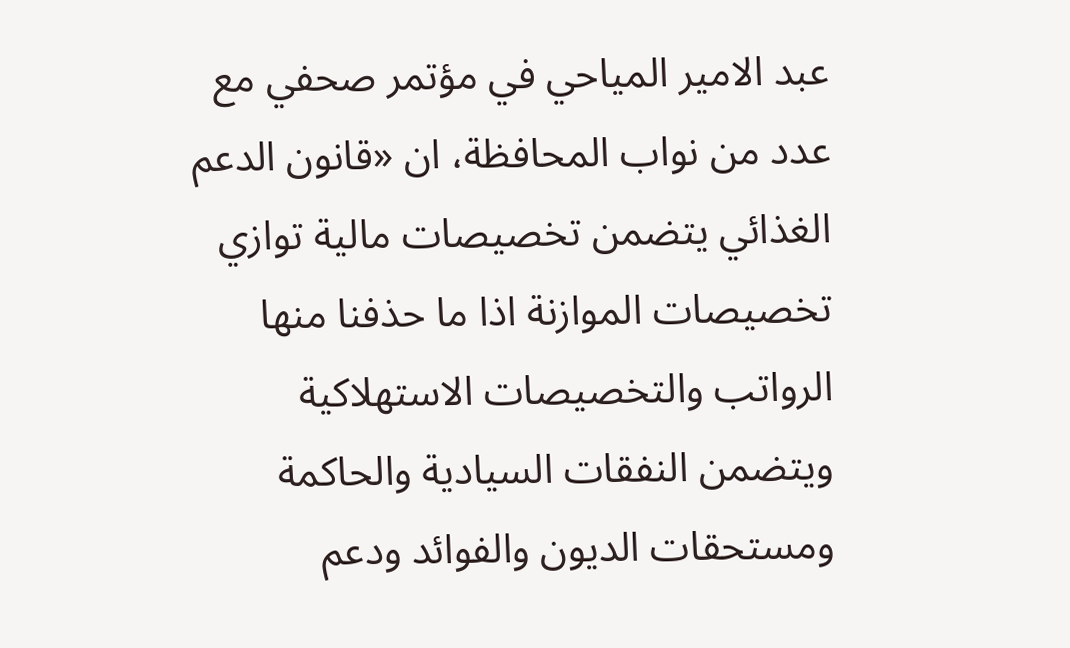عبد الامير المياحي في مؤتمر صحفي مع عدد من نواب المحافظة، ان «قانون الدعم الغذائي يتضمن تخصيصات مالية توازي تخصيصات الموازنة اذا ما حذفنا منها الرواتب والتخصيصات الاستهلاكية ويتضمن النفقات السيادية والحاكمة ومستحقات الديون والفوائد ودعم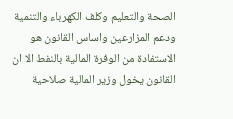الصحة والتعليم وكلف الكهرباء والتنمية ودعم المزارعين واساس القانون هو الاستفادة من الوفرة المالية بالنفط الا ان القانون يخول وزير المالية صلاحية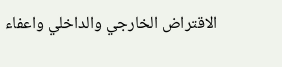الاقتراض الخارجي والداخلي واعفاء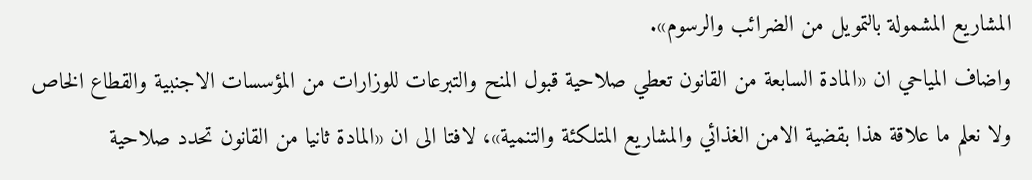المشاريع المشمولة بالتمويل من الضرائب والرسوم».
واضاف المياحي ان «المادة السابعة من القانون تعطي صلاحية قبول المنح والتبرعات للوزارات من المؤسسات الاجنبية والقطاع الخاص ولا نعلم ما علاقة هذا بقضية الامن الغذائي والمشاريع المتلكئة والتنمية»، لافتا الى ان «المادة ثانيا من القانون تحدد صلاحية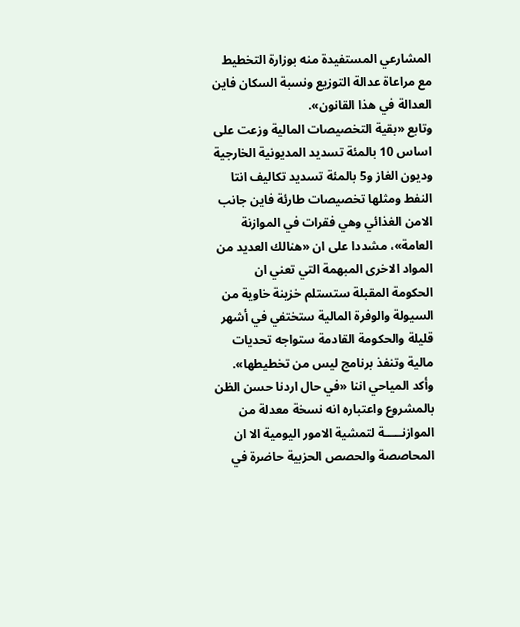المشارعي المستفيدة منه بوزارة التخطيط مع مراعاة عدالة التوزيع ونسبة السكان فاين العدالة في هذا القانون».
وتابع «بقية التخصيصات المالية وزعت على اساس 10 بالمئة تسديد المديونية الخارجية وديون الغاز و5 بالمئة تسديد تكاليف انتا النفط ومثلها تخصيصات طارئة فاين جانب الامن الغذائي وهي فقرات في الموازنة العامة»، مشددا على ان «هنالك العديد من المواد الاخرى المبهمة التي تعني ان الحكومة المقبلة ستستلم خزينة خاوية من السيولة والوفرة المالية ستختفي في أشهر قليلة والحكومة القادمة ستواجه تحديات مالية وتنفذ برنامج ليس من تخطيطها».
وأكد المياحي اننا «في حال اردنا حسن الظن بالمشروع واعتباره انه نسخة معدلة من الموازنـــــة لتمشية الامور اليومية الا ان المحاصصة والحصص الحزبية حاضرة في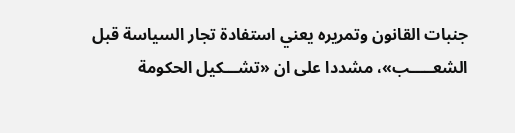جنبات القانون وتمريره يعني استفادة تجار السياسة قبل الشعـــــب»، مشددا على ان «تشـــكيل الحكومة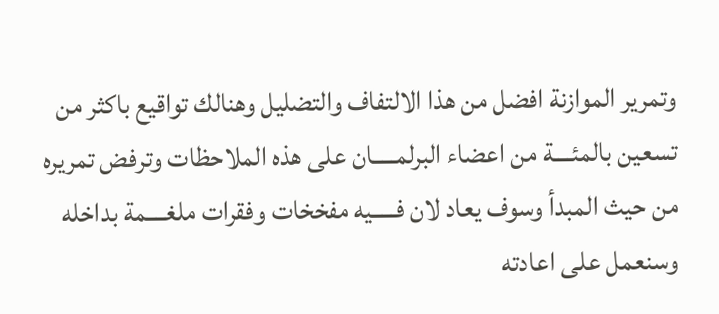وتمرير الموازنة افضل من هذا الالتفاف والتضليل وهنالك تواقيع باكثر من تسعين بالمئــــة من اعضاء البرلمـــــان على هذه الملاحظات وترفض تمريره من حيث المبدأ وسوف يعاد لان فـــــيه مفخخات وفقرات ملغــــمة بداخله وسنعمل على اعادته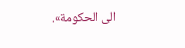الى الحكومة».